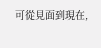可從見面到現在,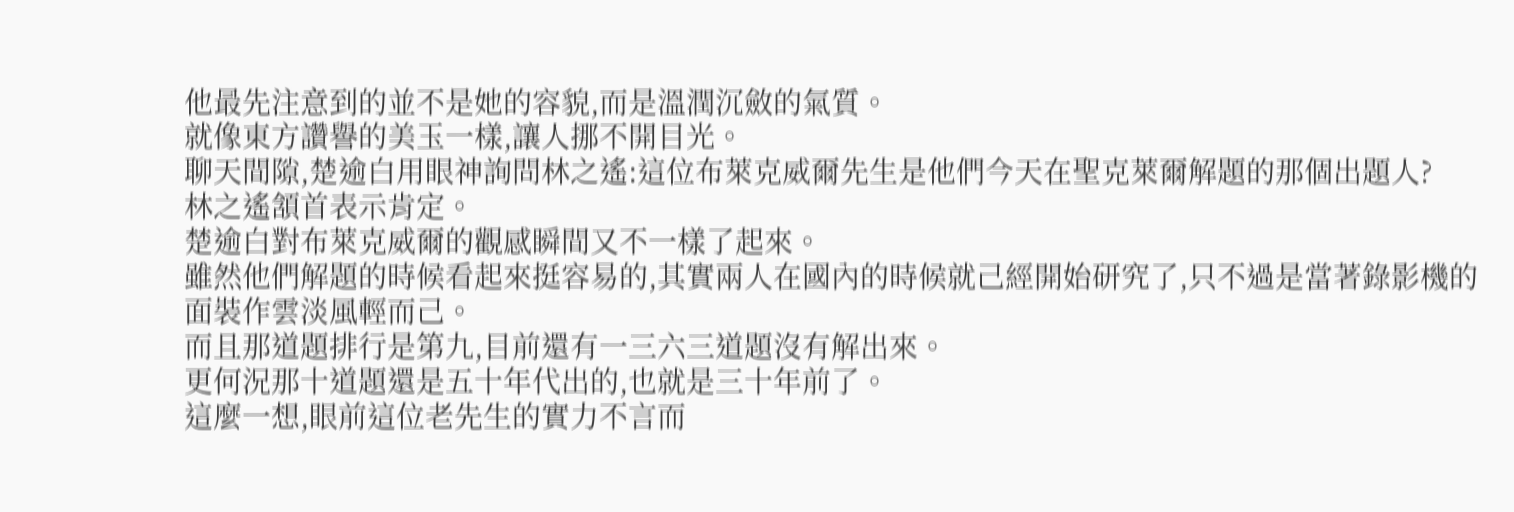他最先注意到的並不是她的容貌,而是溫潤沉斂的氣質。
就像東方讚譽的美玉一樣,讓人挪不開目光。
聊天間隙,楚逾白用眼神詢問林之遙:這位布萊克威爾先生是他們今天在聖克萊爾解題的那個出題人?
林之遙頷首表示肯定。
楚逾白對布萊克威爾的觀感瞬間又不一樣了起來。
雖然他們解題的時候看起來挺容易的,其實兩人在國內的時候就己經開始研究了,只不過是當著錄影機的面裝作雲淡風輕而己。
而且那道題排行是第九,目前還有一三六三道題沒有解出來。
更何況那十道題還是五十年代出的,也就是三十年前了。
這麼一想,眼前這位老先生的實力不言而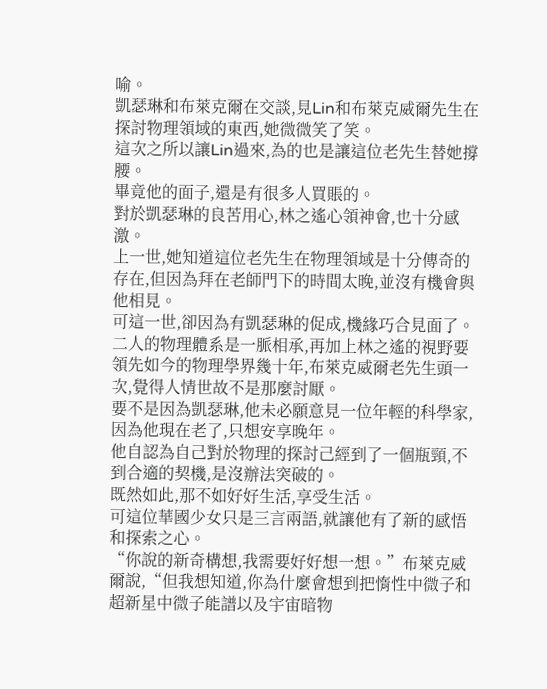喻。
凱瑟琳和布萊克爾在交談,見Lin和布萊克威爾先生在探討物理領域的東西,她微微笑了笑。
這次之所以讓Lin過來,為的也是讓這位老先生替她撐腰。
畢竟他的面子,還是有很多人買賬的。
對於凱瑟琳的良苦用心,林之遙心領神會,也十分感激。
上一世,她知道這位老先生在物理領域是十分傳奇的存在,但因為拜在老師門下的時間太晚,並沒有機會與他相見。
可這一世,卻因為有凱瑟琳的促成,機緣巧合見面了。
二人的物理體系是一脈相承,再加上林之遙的視野要領先如今的物理學界幾十年,布萊克威爾老先生頭一次,覺得人情世故不是那麼討厭。
要不是因為凱瑟琳,他未必願意見一位年輕的科學家,因為他現在老了,只想安享晚年。
他自認為自己對於物理的探討己經到了一個瓶頸,不到合適的契機,是沒辦法突破的。
既然如此,那不如好好生活,享受生活。
可這位華國少女只是三言兩語,就讓他有了新的感悟和探索之心。
“你說的新奇構想,我需要好好想一想。”布萊克威爾說,“但我想知道,你為什麼會想到把惰性中微子和超新星中微子能譜以及宇宙暗物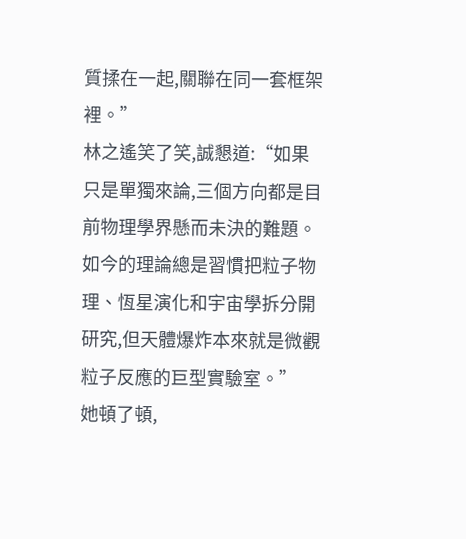質揉在一起,關聯在同一套框架裡。”
林之遙笑了笑,誠懇道:“如果只是單獨來論,三個方向都是目前物理學界懸而未決的難題。如今的理論總是習慣把粒子物理、恆星演化和宇宙學拆分開研究,但天體爆炸本來就是微觀粒子反應的巨型實驗室。”
她頓了頓,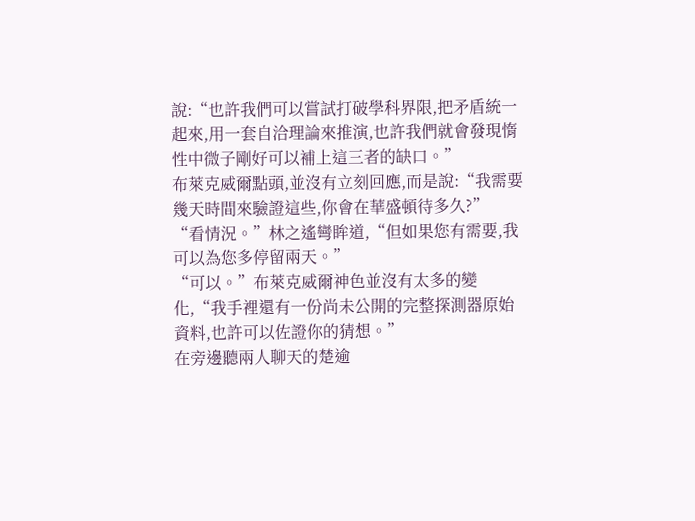說:“也許我們可以嘗試打破學科界限,把矛盾統一起來,用一套自洽理論來推演,也許我們就會發現惰性中微子剛好可以補上這三者的缺口。”
布萊克威爾點頭,並沒有立刻回應,而是說:“我需要幾天時間來驗證這些,你會在華盛頓待多久?”
“看情況。”林之遙彎眸道,“但如果您有需要,我可以為您多停留兩天。”
“可以。”布萊克威爾神色並沒有太多的變化,“我手裡還有一份尚未公開的完整探測器原始資料,也許可以佐證你的猜想。”
在旁邊聽兩人聊天的楚逾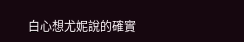白心想尤妮說的確實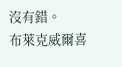沒有錯。
布萊克威爾喜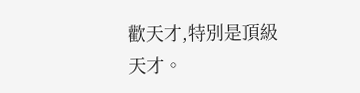歡天才,特別是頂級天才。